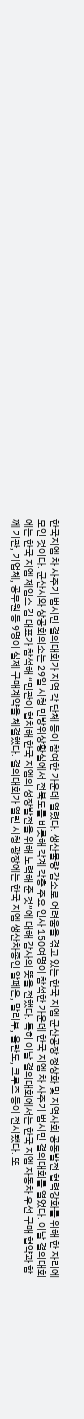한국지엠 차 사주기 범시민 결의대회가 지역 각 단체 등이 참여한 가운데 열렸다. 생산물량 감소로 어려움을 겪고 있는 한국 지엠 군산공장 정상화 및 지역사회 공동발전 협력강화를 위해 한 자리에 모인 것이다. 군산시와 상공회의소는 29일 시청 민방위상황실에서 전북도를 비롯해 각계 각층 주요 인사 150여명이 참석한 가운데 한국 지엠 차 사주기 범시민 결의대회를 열었다. 이날 결의대회에는 한국 지엠 제임스 김 대표가 참석해 “민관이 협치해 한국 지엠의 성장발전을 위해 노력해 준 것”에 대해 감사의 뜻을 전했다. 특히 이날 결의대회에서는 한국 지엠 자동차 우선 구매 협약과 함께 기관, 기업체, 공무원 등 9명이 실제 구매계약을 체결했다. 결의대회가 열린 시청 광장에는 한국 지엠 생산차종인 알페온, 말리부, 올란도, 크루즈 등이 전시됐다. 또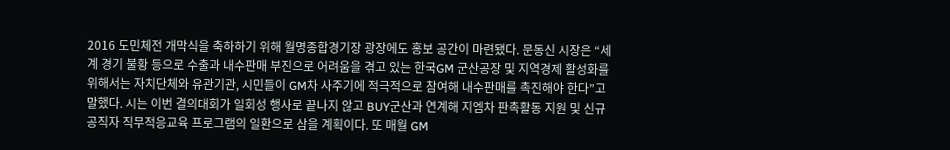2016 도민체전 개막식을 축하하기 위해 월명종합경기장 광장에도 홍보 공간이 마련됐다. 문동신 시장은 “세계 경기 불황 등으로 수출과 내수판매 부진으로 어려움을 겪고 있는 한국GM 군산공장 및 지역경제 활성화를 위해서는 자치단체와 유관기관, 시민들이 GM차 사주기에 적극적으로 참여해 내수판매를 촉진해야 한다”고 말했다. 시는 이번 결의대회가 일회성 행사로 끝나지 않고 BUY군산과 연계해 지엠차 판촉활동 지원 및 신규공직자 직무적응교육 프로그램의 일환으로 삼을 계획이다. 또 매월 GM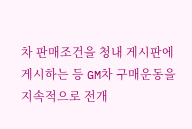차 판매조건을 청내 게시판에 게시하는 등 GM차 구매운동을 지속적으로 전개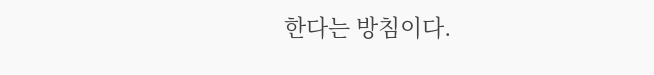한다는 방침이다.